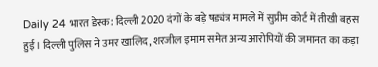Daily 24 भारत डेस्क: दिल्ली 2020 दंगों के बड़े षड्यंत्र मामले में सुप्रीम कोर्ट में तीखी बहस हुई। दिल्ली पुलिस ने उमर खालिद, शरजील इमाम समेत अन्य आरोपियों की जमानत का कड़ा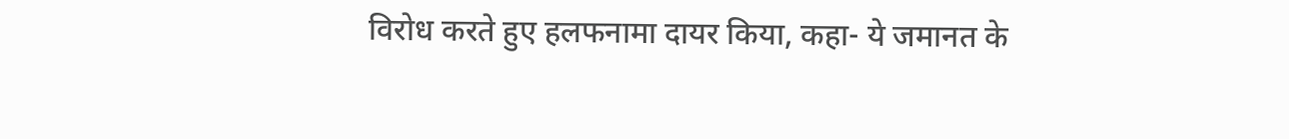विरोध करते हुए हलफनामा दायर किया, कहा- ये जमानत के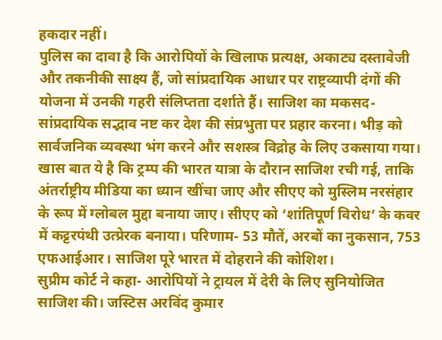हकदार नहीं।
पुलिस का दावा है कि आरोपियों के खिलाफ प्रत्यक्ष, अकाट्य दस्तावेजी और तकनीकी साक्ष्य हैं, जो सांप्रदायिक आधार पर राष्ट्रव्यापी दंगों की योजना में उनकी गहरी संलिप्तता दर्शाते हैं। साजिश का मकसद- सांप्रदायिक सद्भाव नष्ट कर देश की संप्रभुता पर प्रहार करना। भीड़ को सार्वजनिक व्यवस्था भंग करने और सशस्त्र विद्रोह के लिए उकसाया गया।
खास बात ये है कि ट्रम्प की भारत यात्रा के दौरान साजिश रची गई, ताकि अंतर्राष्ट्रीय मीडिया का ध्यान खींचा जाए और सीएए को मुस्लिम नरसंहार के रूप में ग्लोबल मुद्दा बनाया जाए। सीएए को ‘शांतिपूर्ण विरोध’ के कवर में कट्टरपंथी उत्प्रेरक बनाया। परिणाम- 53 मौतें, अरबों का नुकसान, 753 एफआईआर। साजिश पूरे भारत में दोहराने की कोशिश।
सुप्रीम कोर्ट ने कहा- आरोपियों ने ट्रायल में देरी के लिए सुनियोजित साजिश की। जस्टिस अरविंद कुमार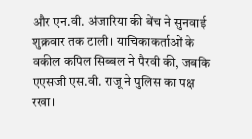और एन.वी. अंजारिया की बेंच ने सुनवाई शुक्रवार तक टाली। याचिकाकर्ताओं के वकील कपिल सिब्बल ने पैरवी की, जबकि एएसजी एस.वी. राजू ने पुलिस का पक्ष रखा।